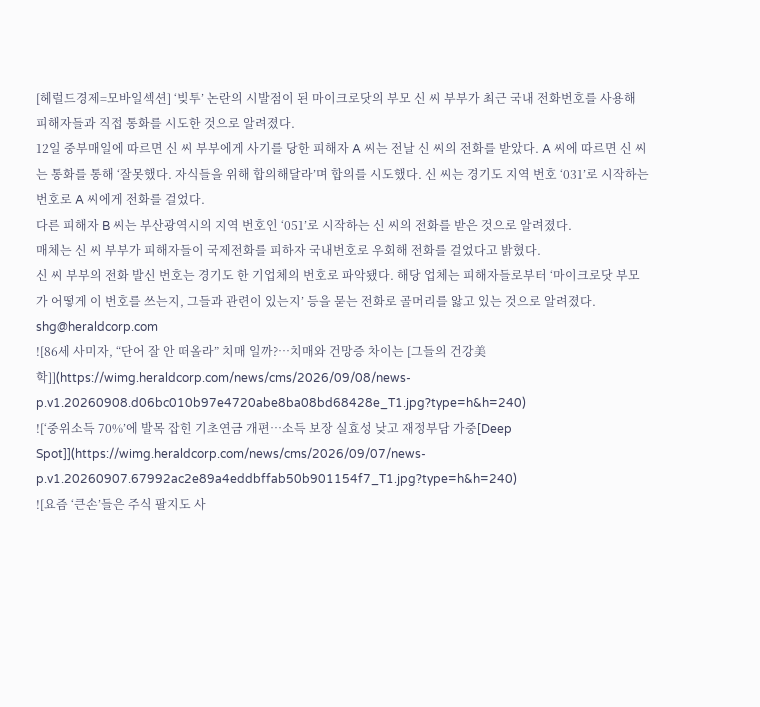[헤럴드경제=모바일섹션] ‘빚투’ 논란의 시발점이 된 마이크로닷의 부모 신 씨 부부가 최근 국내 전화번호를 사용해 피해자들과 직접 통화를 시도한 것으로 알려졌다.
12일 중부매일에 따르면 신 씨 부부에게 사기를 당한 피해자 A 씨는 전날 신 씨의 전화를 받았다. A 씨에 따르면 신 씨는 통화를 통해 ‘잘못했다. 자식들을 위해 합의해달라’며 합의를 시도했다. 신 씨는 경기도 지역 번호 ‘031’로 시작하는 번호로 A 씨에게 전화를 걸었다.
다른 피해자 B 씨는 부산광역시의 지역 번호인 ‘051’로 시작하는 신 씨의 전화를 받은 것으로 알려졌다.
매체는 신 씨 부부가 피해자들이 국제전화를 피하자 국내번호로 우회해 전화를 걸었다고 밝혔다.
신 씨 부부의 전화 발신 번호는 경기도 한 기업체의 번호로 파악됐다. 해당 업체는 피해자들로부터 ‘마이크로닷 부모가 어떻게 이 번호를 쓰는지, 그들과 관련이 있는지’ 등을 묻는 전화로 골머리를 앓고 있는 것으로 알려졌다.
shg@heraldcorp.com
![86세 사미자, “단어 잘 안 떠올라” 치매 일까?…치매와 건망증 차이는 [그들의 건강美학]](https://wimg.heraldcorp.com/news/cms/2026/09/08/news-p.v1.20260908.d06bc010b97e4720abe8ba08bd68428e_T1.jpg?type=h&h=240)
![‘중위소득 70%’에 발목 잡힌 기초연금 개편…소득 보장 실효성 낮고 재정부담 가중[Deep Spot]](https://wimg.heraldcorp.com/news/cms/2026/09/07/news-p.v1.20260907.67992ac2e89a4eddbffab50b901154f7_T1.jpg?type=h&h=240)
![요즘 ‘큰손’들은 주식 팔지도 사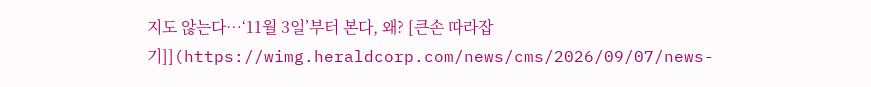지도 않는다…‘11월 3일’부터 본다, 왜? [큰손 따라잡기]](https://wimg.heraldcorp.com/news/cms/2026/09/07/news-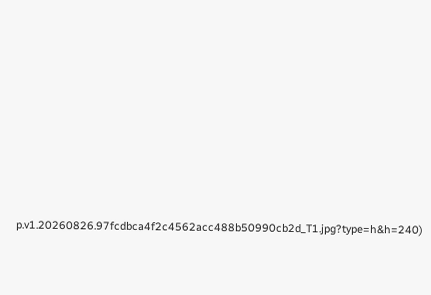p.v1.20260826.97fcdbca4f2c4562acc488b50990cb2d_T1.jpg?type=h&h=240)